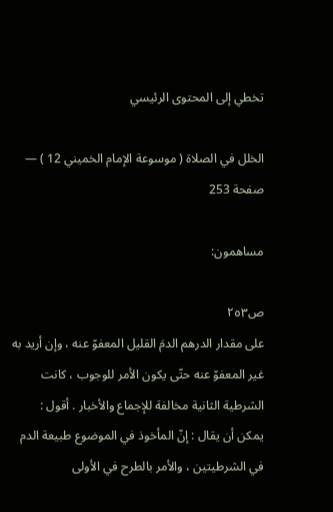تخطي إلى المحتوى الرئيسي

الخلل في الصلاة ( موسوعة الإمام الخميني 12 ) — صفحة 253

مساهمون:

ص٢٥٣
على مقدار الدرهم الدمَ القليل المعفوّ عنه ، وإن أريد به غير المعفوّ عنه حتّى يكون الأمر للوجوب ، كانت الشرطية الثانية مخالفة للإجماع والأخبار . أقول : يمكن أن يقال : إنّ المأخوذ في الموضوع طبيعة الدم في الشرطيتين ، والأمر بالطرح في الأولى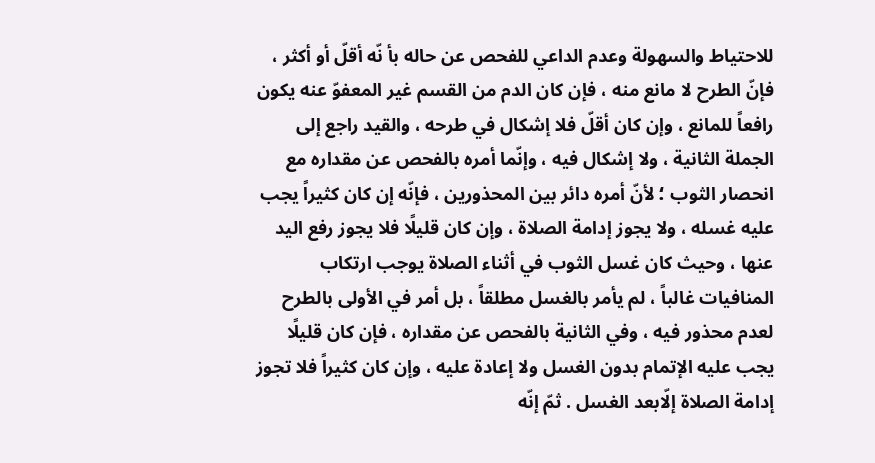للاحتياط والسهولة وعدم الداعي للفحص عن حاله بأ نّه أقلّ أو أكثر ، فإنّ الطرح لا مانع منه ، فإن كان الدم من القسم غير المعفوّ عنه يكون رافعاً للمانع ، وإن كان أقلّ فلا إشكال في طرحه ، والقيد راجع إلى الجملة الثانية ، ولا إشكال فيه ، وإنّما أمره بالفحص عن مقداره مع انحصار الثوب ؛ لأنّ أمره دائر بين المحذورين ، فإنّه إن كان كثيراً يجب عليه غسله ، ولا يجوز إدامة الصلاة ، وإن كان قليلًا فلا يجوز رفع اليد عنها ، وحيث كان غسل الثوب في أثناء الصلاة يوجب ارتكاب المنافيات غالباً ، لم يأمر بالغسل مطلقاً ، بل أمر في الأولى بالطرح لعدم محذور فيه ، وفي الثانية بالفحص عن مقداره ، فإن كان قليلًا يجب عليه الإتمام بدون الغسل ولا إعادة عليه ، وإن كان كثيراً فلا تجوز إدامة الصلاة إلّابعد الغسل . ثمّ إنّه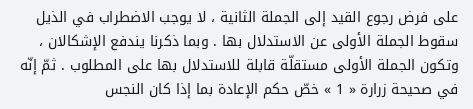على فرض رجوع القيد إلى الجملة الثانية ، لا يوجب الاضطراب في الذيل سقوط الجملة الأولى عن الاستدلال بها . وبما ذكرنا يندفع الإشكالان ، وتكون الجملة الأولى مستقلّة قابلة للاستدلال بها على المطلوب . ثمّ إنّه في صحيحة زرارة « 1 » خصّ حكم الإعادة بما إذا كان النجس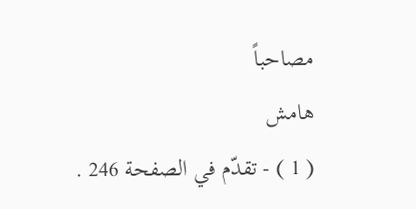مصاحباً
هامش
( 1 ) - تقدّم في الصفحة 246 .